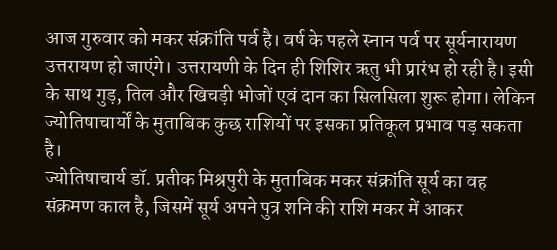आज गुरुवार को मकर संक्रांति पर्व है। वर्ष के पहले स्नान पर्व पर सूर्यनारायण उत्तरायण हो जाएंगे। उत्तरायणी के दिन ही शिशिर ऋतु भी प्रारंभ हो रही है। इसी के साथ गुड़, तिल और खिचड़ी भोजों एवं दान का सिलसिला शुरू होगा। लेकिन ज्योतिषाचार्यों के मुताबिक कुछ राशियों पर इसका प्रतिकूल प्रभाव पड़ सकता है।
ज्योतिषाचार्य डॉ. प्रतीक मिश्रपुरी के मुताबिक मकर संक्रांति सूर्य का वह संक्रमण काल है, जिसमें सूर्य अपने पुत्र शनि की राशि मकर में आकर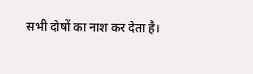सभी दोषों का नाश कर देता है।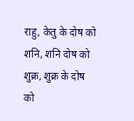राहु, केतु के दोष को शनि, शनि दोष को शुक्र, शुक्र के दोष को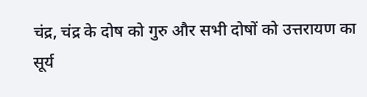चंद्र, चंद्र के दोष को गुरु और सभी दोषों को उत्तरायण का सूर्य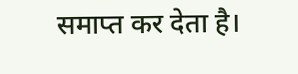समाप्त कर देता है।